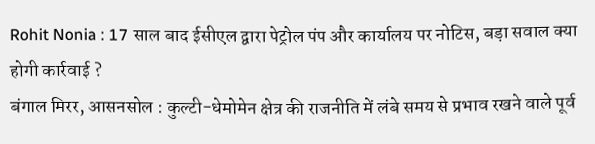Rohit Nonia : 17 साल बाद ईसीएल द्वारा पेट्रोल पंप और कार्यालय पर नोटिस, बड़ा सवाल क्या होगी कार्रवाई ?
बंगाल मिरर, आसनसोल : कुल्टी-धेमोमेन क्षेत्र की राजनीति में लंबे समय से प्रभाव रखने वाले पूर्व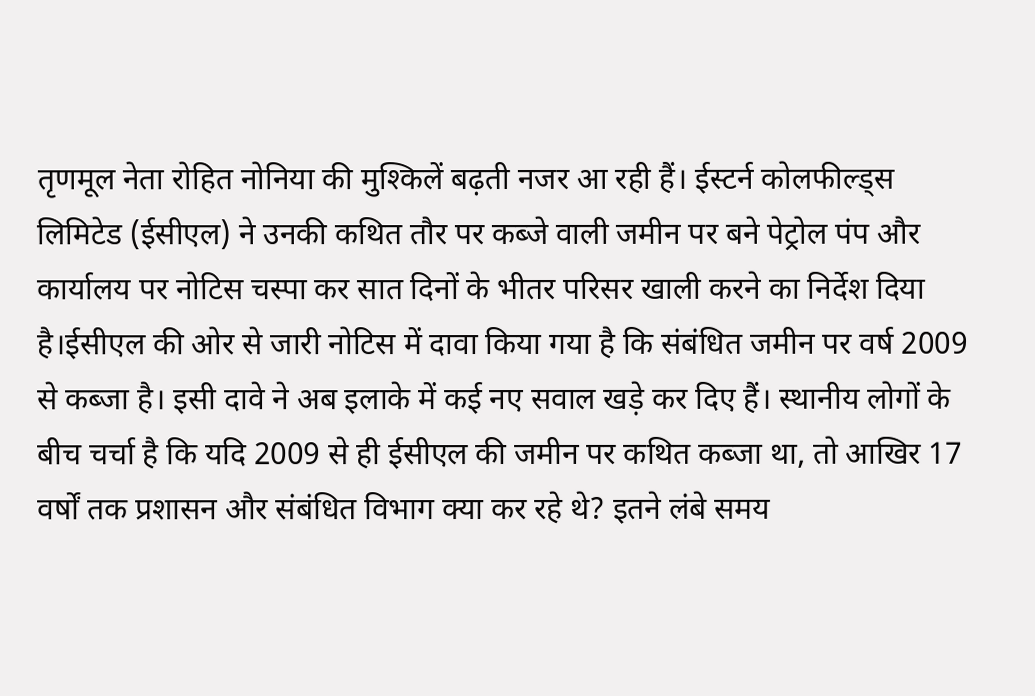तृणमूल नेता रोहित नोनिया की मुश्किलें बढ़ती नजर आ रही हैं। ईस्टर्न कोलफील्ड्स लिमिटेड (ईसीएल) ने उनकी कथित तौर पर कब्जे वाली जमीन पर बने पेट्रोल पंप और कार्यालय पर नोटिस चस्पा कर सात दिनों के भीतर परिसर खाली करने का निर्देश दिया है।ईसीएल की ओर से जारी नोटिस में दावा किया गया है कि संबंधित जमीन पर वर्ष 2009 से कब्जा है। इसी दावे ने अब इलाके में कई नए सवाल खड़े कर दिए हैं। स्थानीय लोगों के बीच चर्चा है कि यदि 2009 से ही ईसीएल की जमीन पर कथित कब्जा था, तो आखिर 17 वर्षों तक प्रशासन और संबंधित विभाग क्या कर रहे थे? इतने लंबे समय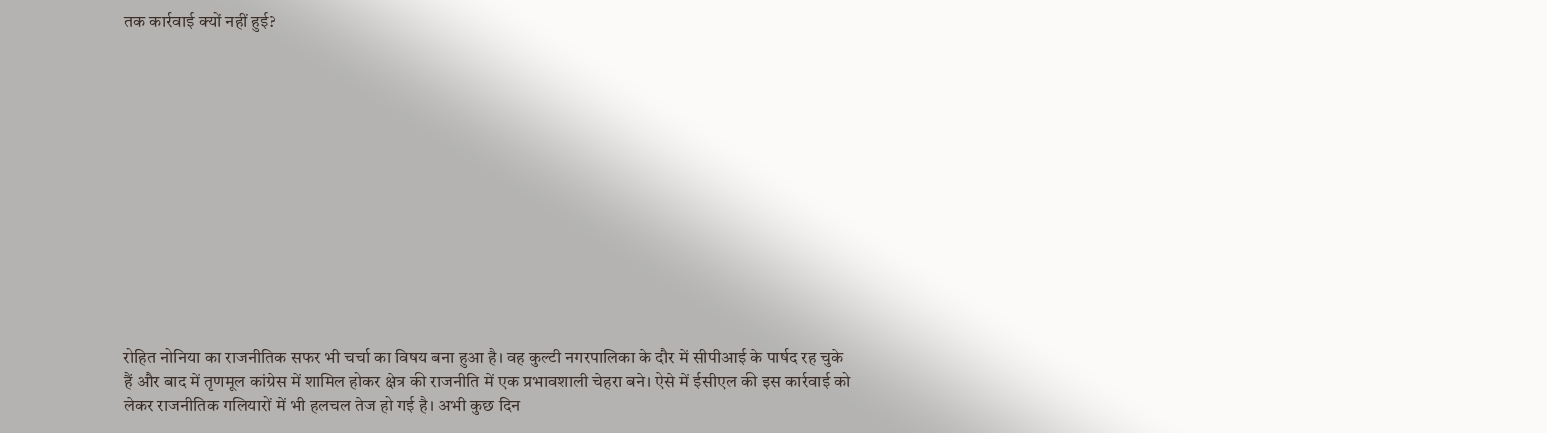तक कार्रवाई क्यों नहीं हुई?













रोहित नोनिया का राजनीतिक सफर भी चर्चा का विषय बना हुआ है। वह कुल्टी नगरपालिका के दौर में सीपीआई के पार्षद रह चुके हैं और बाद में तृणमूल कांग्रेस में शामिल होकर क्षेत्र की राजनीति में एक प्रभावशाली चेहरा बने। ऐसे में ईसीएल की इस कार्रवाई को लेकर राजनीतिक गलियारों में भी हलचल तेज हो गई है। अभी कुछ दिन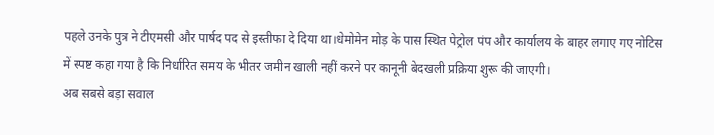पहले उनके पुत्र ने टीएमसी और पार्षद पद से इस्तीफा दे दिया था।धेमोमेन मोड़ के पास स्थित पेट्रोल पंप और कार्यालय के बाहर लगाए गए नोटिस में स्पष्ट कहा गया है कि निर्धारित समय के भीतर जमीन खाली नहीं करने पर कानूनी बेदखली प्रक्रिया शुरू की जाएगी।
अब सबसे बड़ा सवाल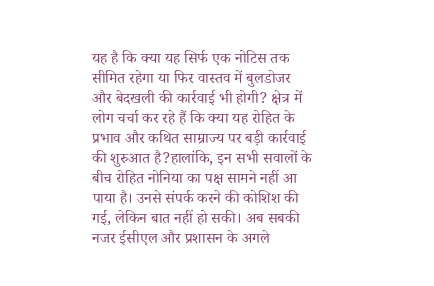यह है कि क्या यह सिर्फ एक नोटिस तक सीमित रहेगा या फिर वास्तव में बुलडोजर और बेदखली की कार्रवाई भी होगी? क्षेत्र में लोग चर्चा कर रहे हैं कि क्या यह रोहित के प्रभाव और कथित साम्राज्य पर बड़ी कार्रवाई की शुरुआत है?हालांकि, इन सभी सवालों के बीच रोहित नोनिया का पक्ष सामने नहीं आ पाया है। उनसे संपर्क करने की कोशिश की गई, लेकिन बात नहीं हो सकी। अब सबकी नजर ईसीएल और प्रशासन के अगले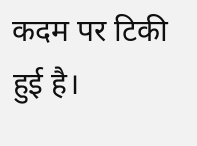कदम पर टिकी हुई है।